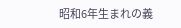昭和6年生まれの義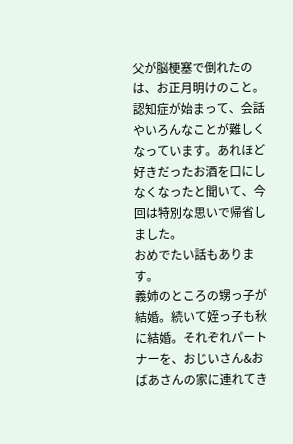父が脳梗塞で倒れたのは、お正月明けのこと。認知症が始まって、会話やいろんなことが難しくなっています。あれほど好きだったお酒を口にしなくなったと聞いて、今回は特別な思いで帰省しました。
おめでたい話もあります。
義姉のところの甥っ子が結婚。続いて姪っ子も秋に結婚。それぞれパートナーを、おじいさん&おばあさんの家に連れてき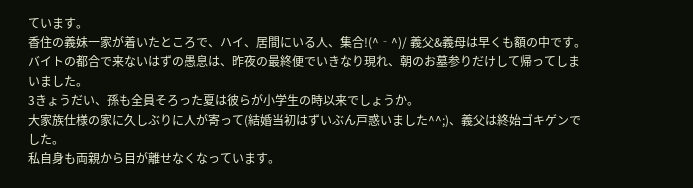ています。
香住の義妹一家が着いたところで、ハイ、居間にいる人、集合!(^‐^)/ 義父&義母は早くも額の中です。
バイトの都合で来ないはずの愚息は、昨夜の最終便でいきなり現れ、朝のお墓参りだけして帰ってしまいました。
3きょうだい、孫も全員そろった夏は彼らが小学生の時以来でしょうか。
大家族仕様の家に久しぶりに人が寄って(結婚当初はずいぶん戸惑いました^^;)、義父は終始ゴキゲンでした。
私自身も両親から目が離せなくなっています。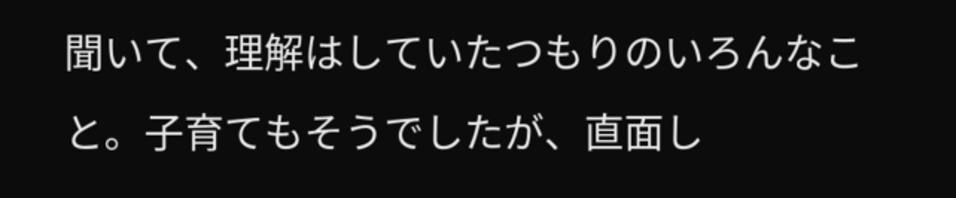聞いて、理解はしていたつもりのいろんなこと。子育てもそうでしたが、直面し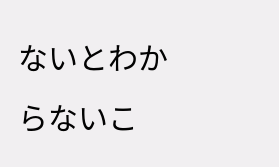ないとわからないこ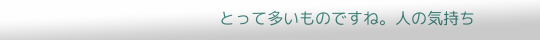とって多いものですね。人の気持ち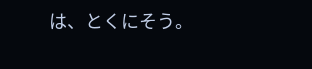は、とくにそう。